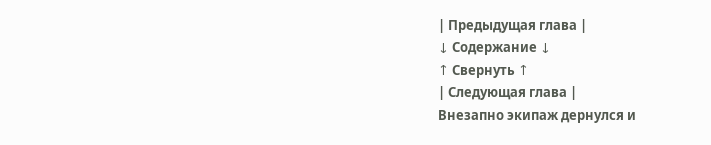| Предыдущая глава |
↓ Содержание ↓
↑ Свернуть ↑
| Следующая глава |
Внезапно экипаж дернулся и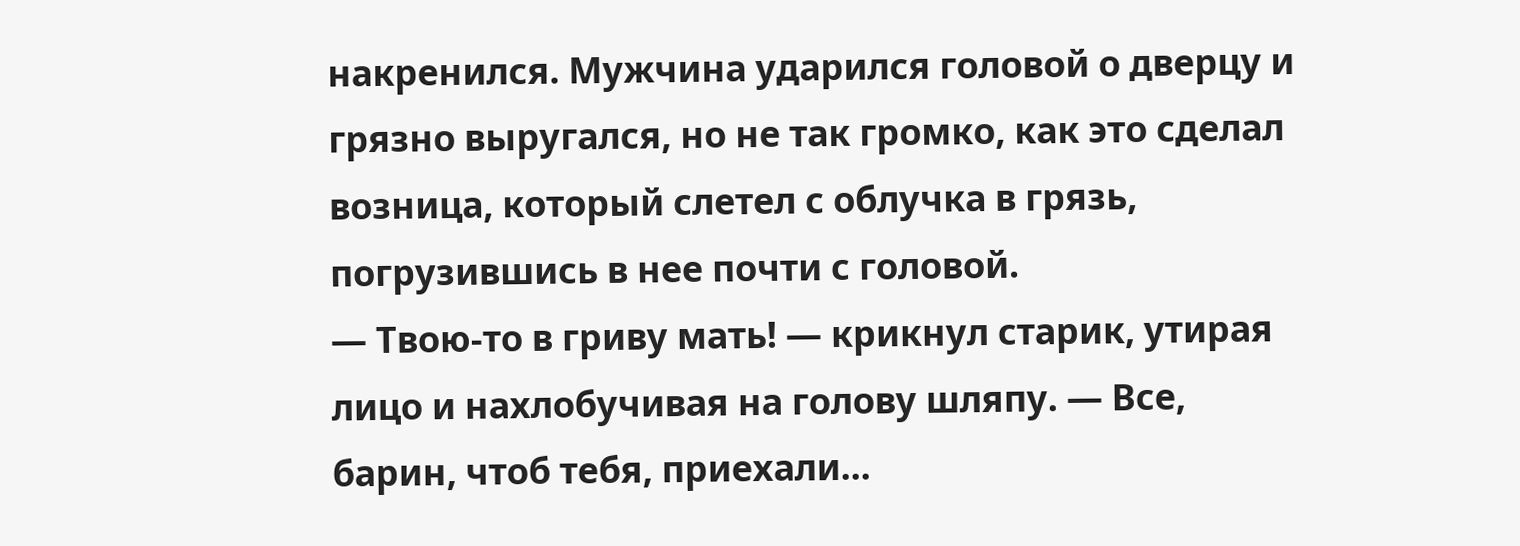накренился. Мужчина ударился головой о дверцу и грязно выругался, но не так громко, как это сделал возница, который слетел с облучка в грязь, погрузившись в нее почти с головой.
— Твою-то в гриву мать! — крикнул старик, утирая лицо и нахлобучивая на голову шляпу. — Все, барин, чтоб тебя, приехали...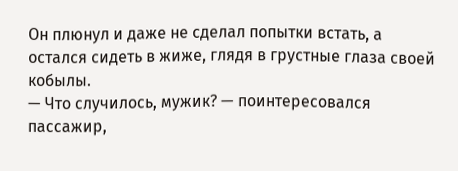Он плюнул и даже не сделал попытки встать, а остался сидеть в жиже, глядя в грустные глаза своей кобылы.
— Что случилось, мужик? — поинтересовался пассажир,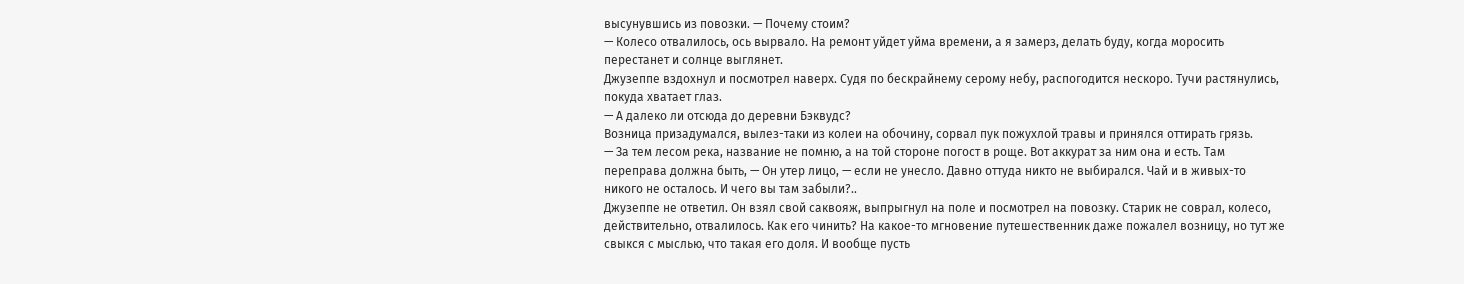высунувшись из повозки. — Почему стоим?
— Колесо отвалилось, ось вырвало. На ремонт уйдет уйма времени, а я замерз, делать буду, когда моросить перестанет и солнце выглянет.
Джузеппе вздохнул и посмотрел наверх. Судя по бескрайнему серому небу, распогодится нескоро. Тучи растянулись, покуда хватает глаз.
— А далеко ли отсюда до деревни Бэквудс?
Возница призадумался, вылез-таки из колеи на обочину, сорвал пук пожухлой травы и принялся оттирать грязь.
— За тем лесом река, название не помню, а на той стороне погост в роще. Вот аккурат за ним она и есть. Там переправа должна быть, — Он утер лицо, — если не унесло. Давно оттуда никто не выбирался. Чай и в живых-то никого не осталось. И чего вы там забыли?..
Джузеппе не ответил. Он взял свой саквояж, выпрыгнул на поле и посмотрел на повозку. Старик не соврал, колесо, действительно, отвалилось. Как его чинить? На какое-то мгновение путешественник даже пожалел возницу, но тут же свыкся с мыслью, что такая его доля. И вообще пусть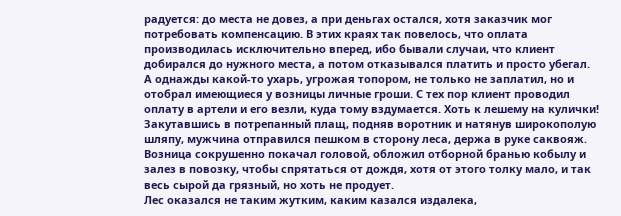радуется: до места не довез, а при деньгах остался, хотя заказчик мог потребовать компенсацию. В этих краях так повелось, что оплата производилась исключительно вперед, ибо бывали случаи, что клиент добирался до нужного места, а потом отказывался платить и просто убегал. А однажды какой-то ухарь, угрожая топором, не только не заплатил, но и отобрал имеющиеся у возницы личные гроши. С тех пор клиент проводил оплату в артели и его везли, куда тому вздумается. Хоть к лешему на кулички!
Закутавшись в потрепанный плащ, подняв воротник и натянув широкополую шляпу, мужчина отправился пешком в сторону леса, держа в руке саквояж. Возница сокрушенно покачал головой, обложил отборной бранью кобылу и залез в повозку, чтобы спрятаться от дождя, хотя от этого толку мало, и так весь сырой да грязный, но хоть не продует.
Лес оказался не таким жутким, каким казался издалека,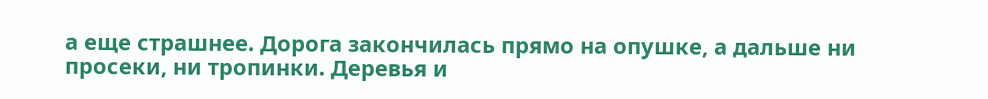а еще страшнее. Дорога закончилась прямо на опушке, а дальше ни просеки, ни тропинки. Деревья и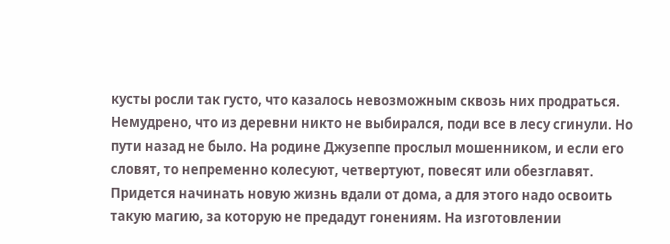кусты росли так густо, что казалось невозможным сквозь них продраться. Немудрено, что из деревни никто не выбирался, поди все в лесу сгинули. Но пути назад не было. На родине Джузеппе прослыл мошенником, и если его словят, то непременно колесуют, четвертуют, повесят или обезглавят. Придется начинать новую жизнь вдали от дома, а для этого надо освоить такую магию, за которую не предадут гонениям. На изготовлении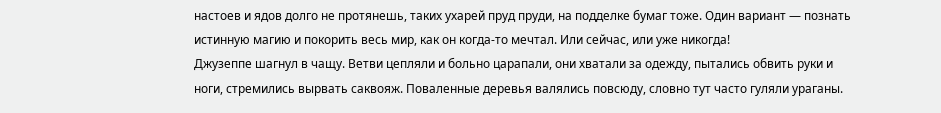настоев и ядов долго не протянешь, таких ухарей пруд пруди, на подделке бумаг тоже. Один вариант — познать истинную магию и покорить весь мир, как он когда-то мечтал. Или сейчас, или уже никогда!
Джузеппе шагнул в чащу. Ветви цепляли и больно царапали, они хватали за одежду, пытались обвить руки и ноги, стремились вырвать саквояж. Поваленные деревья валялись повсюду, словно тут часто гуляли ураганы.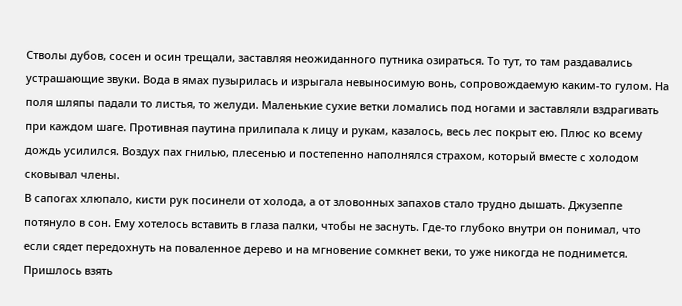Стволы дубов, сосен и осин трещали, заставляя неожиданного путника озираться. То тут, то там раздавались устрашающие звуки. Вода в ямах пузырилась и изрыгала невыносимую вонь, сопровождаемую каким-то гулом. На поля шляпы падали то листья, то желуди. Маленькие сухие ветки ломались под ногами и заставляли вздрагивать при каждом шаге. Противная паутина прилипала к лицу и рукам, казалось, весь лес покрыт ею. Плюс ко всему дождь усилился. Воздух пах гнилью, плесенью и постепенно наполнялся страхом, который вместе с холодом сковывал члены.
В сапогах хлюпало, кисти рук посинели от холода, а от зловонных запахов стало трудно дышать. Джузеппе потянуло в сон. Ему хотелось вставить в глаза палки, чтобы не заснуть. Где-то глубоко внутри он понимал, что если сядет передохнуть на поваленное дерево и на мгновение сомкнет веки, то уже никогда не поднимется. Пришлось взять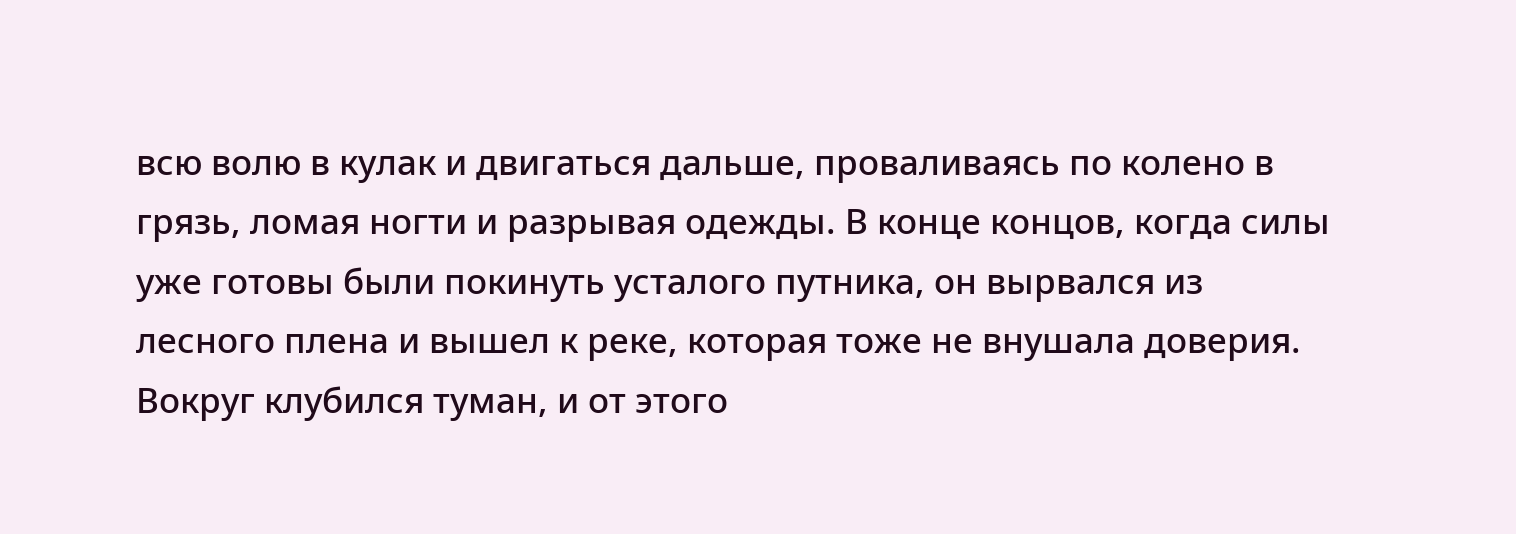всю волю в кулак и двигаться дальше, проваливаясь по колено в грязь, ломая ногти и разрывая одежды. В конце концов, когда силы уже готовы были покинуть усталого путника, он вырвался из лесного плена и вышел к реке, которая тоже не внушала доверия. Вокруг клубился туман, и от этого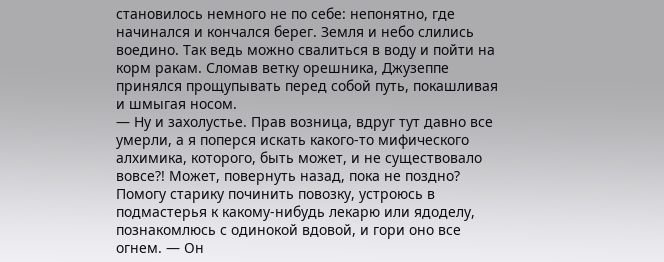становилось немного не по себе: непонятно, где начинался и кончался берег. Земля и небо слились воедино. Так ведь можно свалиться в воду и пойти на корм ракам. Сломав ветку орешника, Джузеппе принялся прощупывать перед собой путь, покашливая и шмыгая носом.
— Ну и захолустье. Прав возница, вдруг тут давно все умерли, а я поперся искать какого-то мифического алхимика, которого, быть может, и не существовало вовсе?! Может, повернуть назад, пока не поздно? Помогу старику починить повозку, устроюсь в подмастерья к какому-нибудь лекарю или ядоделу, познакомлюсь с одинокой вдовой, и гори оно все огнем. — Он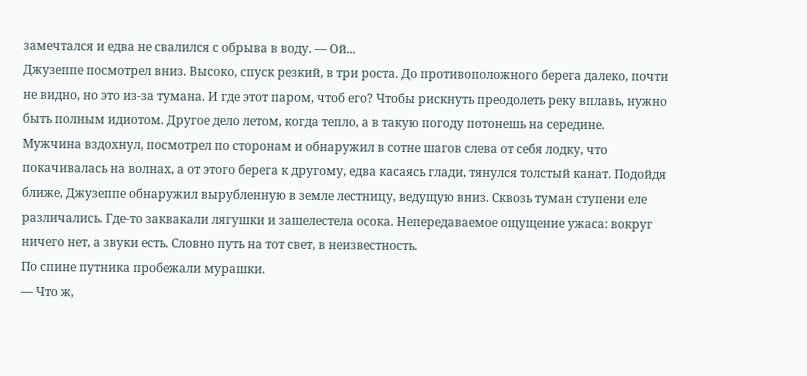замечтался и едва не свалился с обрыва в воду. — Ой...
Джузеппе посмотрел вниз. Высоко, спуск резкий, в три роста. До противоположного берега далеко, почти не видно, но это из-за тумана. И где этот паром, чтоб его? Чтобы рискнуть преодолеть реку вплавь, нужно быть полным идиотом. Другое дело летом, когда тепло, а в такую погоду потонешь на середине.
Мужчина вздохнул, посмотрел по сторонам и обнаружил в сотне шагов слева от себя лодку, что покачивалась на волнах, а от этого берега к другому, едва касаясь глади, тянулся толстый канат. Подойдя ближе, Джузеппе обнаружил вырубленную в земле лестницу, ведущую вниз. Сквозь туман ступени еле различались. Где-то заквакали лягушки и зашелестела осока. Непередаваемое ощущение ужаса: вокруг ничего нет, а звуки есть. Словно путь на тот свет, в неизвестность.
По спине путника пробежали мурашки.
— Что ж,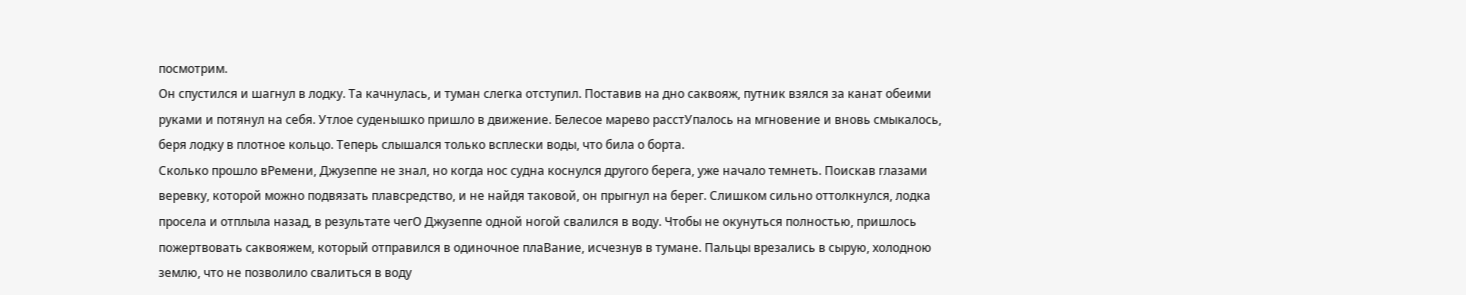посмотрим.
Он спустился и шагнул в лодку. Та качнулась, и туман слегка отступил. Поставив на дно саквояж, путник взялся за канат обеими руками и потянул на себя. Утлое суденышко пришло в движение. Белесое марево расстУпалось на мгновение и вновь смыкалось, беря лодку в плотное кольцо. Теперь слышался только всплески воды, что била о борта.
Сколько прошло вРемени, Джузеппе не знал, но когда нос судна коснулся другого берега, уже начало темнеть. Поискав глазами веревку, которой можно подвязать плавсредство, и не найдя таковой, он прыгнул на берег. Слишком сильно оттолкнулся, лодка просела и отплыла назад, в результате чегО Джузеппе одной ногой свалился в воду. Чтобы не окунуться полностью, пришлось пожертвовать саквояжем, который отправился в одиночное плаВание, исчезнув в тумане. Пальцы врезались в сырую, холодною землю, что не позволило свалиться в воду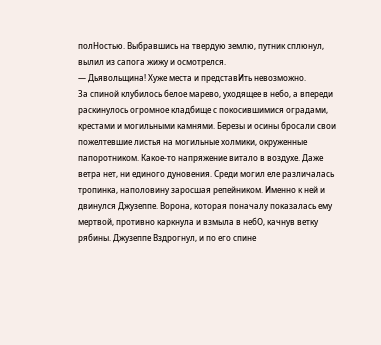полНостью. Выбравшись на твердую землю, путник сплюнул, вылил из сапога жижу и осмотрелся.
— Дьявольщина! Хуже места и представИть невозможно.
За спиной клубилось белое марево, уходящее в небо, а впереди раскинулось огромное кладбище с покосившимися оградами, крестами и могильными камнями. Березы и осины бросали свои пожелтевшие листья на могильные холмики, окруженные папоротником. Какое-то напряжение витало в воздухе. Даже ветра нет, ни единого дуновения. Среди могил еле различалась тропинка, наполовину заросшая репейником. Именно к ней и двинулся Джузеппе. Ворона, которая поначалу показалась ему мертвой, противно каркнула и взмыла в небО, качнув ветку рябины. Джузеппе Вздрогнул, и по его спине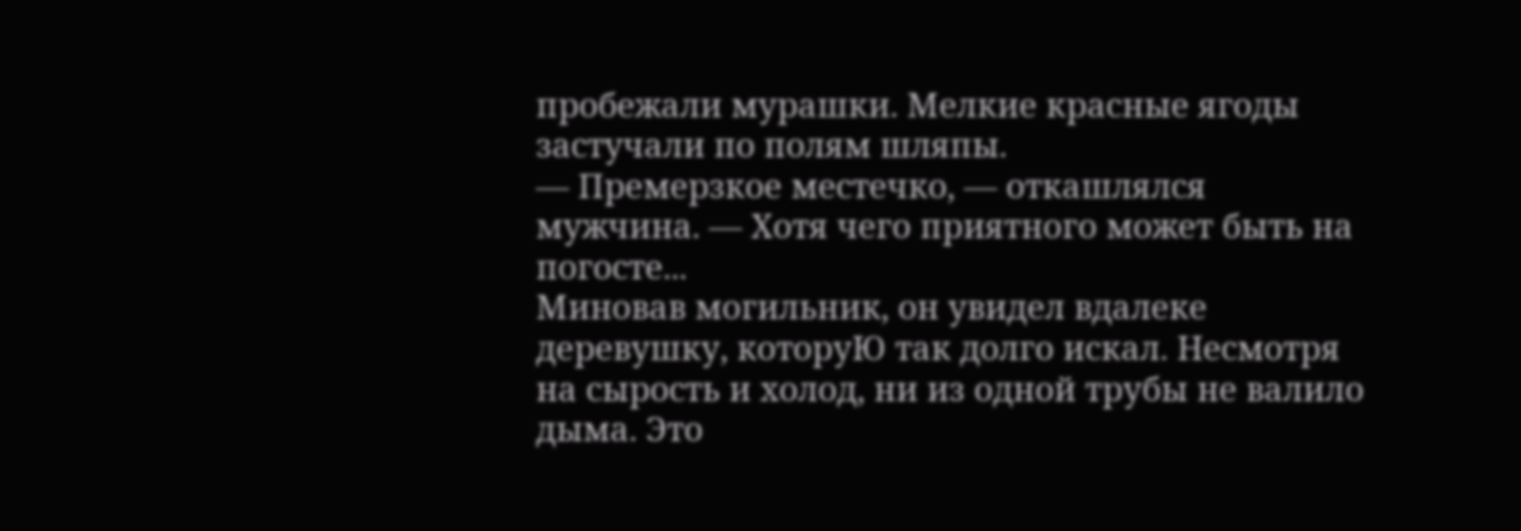пробежали мурашки. Мелкие красные ягоды застучали по полям шляпы.
— Премерзкое местечко, — откашлялся мужчина. — Хотя чего приятного может быть на погосте...
Миновав могильник, он увидел вдалеке деревушку, которуЮ так долго искал. Несмотря на сырость и холод, ни из одной трубы не валило дыма. Это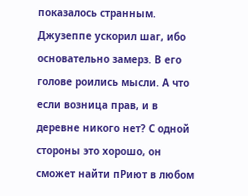показалось странным. Джузеппе ускорил шаг, ибо основательно замерз. В его голове роились мысли. А что если возница прав, и в деревне никого нет? С одной стороны это хорошо, он сможет найти пРиют в любом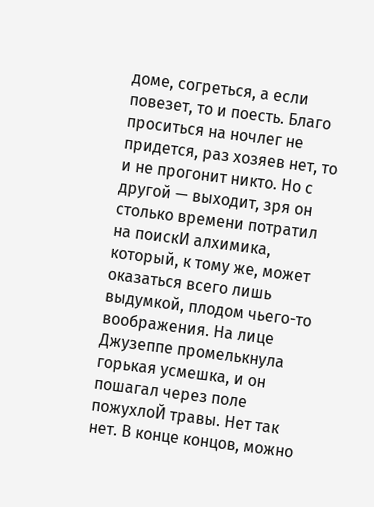доме, согреться, а если повезет, то и поесть. Благо проситься на ночлег не придется, раз хозяев нет, то и не прогонит никто. Но с другой — выходит, зря он столько времени потратил на поискИ алхимика, который, к тому же, может оказаться всего лишь выдумкой, плодом чьего-то воображения. На лице Джузеппе промелькнула горькая усмешка, и он пошагал через поле пожухлоЙ травы. Нет так нет. В конце концов, можно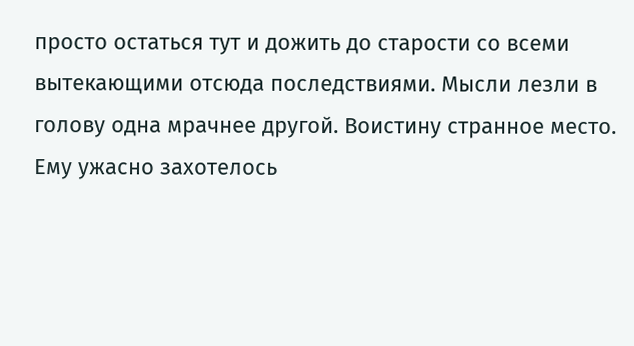просто остаться тут и дожить до старости со всеми вытекающими отсюда последствиями. Мысли лезли в голову одна мрачнее другой. Воистину странное место.
Ему ужасно захотелось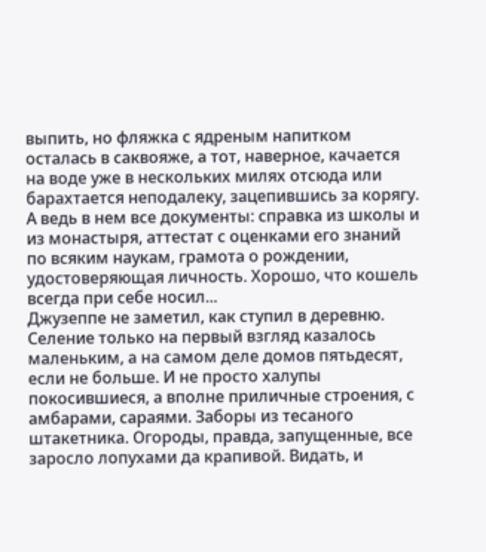выпить, но фляжка с ядреным напитком осталась в саквояже, а тот, наверное, качается на воде уже в нескольких милях отсюда или барахтается неподалеку, зацепившись за корягу. А ведь в нем все документы: справка из школы и из монастыря, аттестат с оценками его знаний по всяким наукам, грамота о рождении, удостоверяющая личность. Хорошо, что кошель всегда при себе носил...
Джузеппе не заметил, как ступил в деревню. Селение только на первый взгляд казалось маленьким, а на самом деле домов пятьдесят, если не больше. И не просто халупы покосившиеся, а вполне приличные строения, с амбарами, сараями. Заборы из тесаного штакетника. Огороды, правда, запущенные, все заросло лопухами да крапивой. Видать, и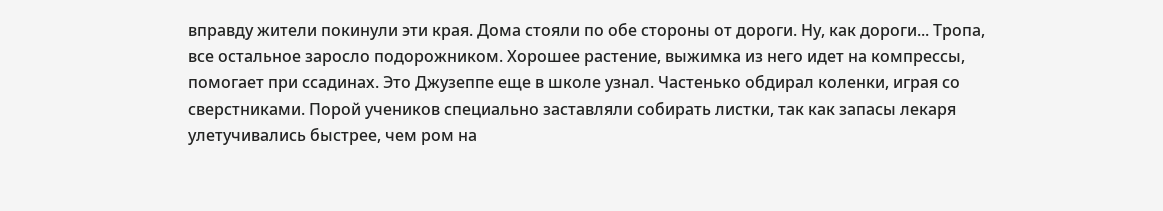вправду жители покинули эти края. Дома стояли по обе стороны от дороги. Ну, как дороги... Тропа, все остальное заросло подорожником. Хорошее растение, выжимка из него идет на компрессы, помогает при ссадинах. Это Джузеппе еще в школе узнал. Частенько обдирал коленки, играя со сверстниками. Порой учеников специально заставляли собирать листки, так как запасы лекаря улетучивались быстрее, чем ром на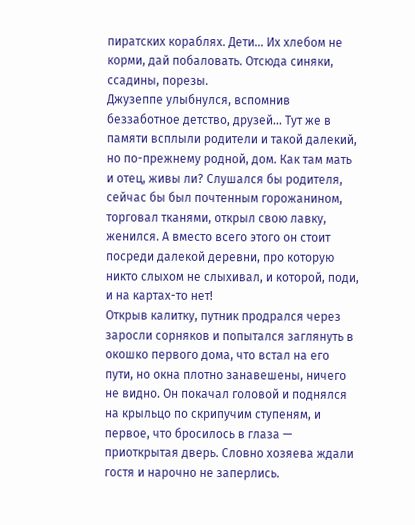пиратских кораблях. Дети... Их хлебом не корми, дай побаловать. Отсюда синяки, ссадины, порезы.
Джузеппе улыбнулся, вспомнив беззаботное детство, друзей... Тут же в памяти всплыли родители и такой далекий, но по-прежнему родной, дом. Как там мать и отец, живы ли? Слушался бы родителя, сейчас бы был почтенным горожанином, торговал тканями, открыл свою лавку, женился. А вместо всего этого он стоит посреди далекой деревни, про которую никто слыхом не слыхивал, и которой, поди, и на картах-то нет!
Открыв калитку, путник продрался через заросли сорняков и попытался заглянуть в окошко первого дома, что встал на его пути, но окна плотно занавешены, ничего не видно. Он покачал головой и поднялся на крыльцо по скрипучим ступеням, и первое, что бросилось в глаза — приоткрытая дверь. Словно хозяева ждали гостя и нарочно не заперлись.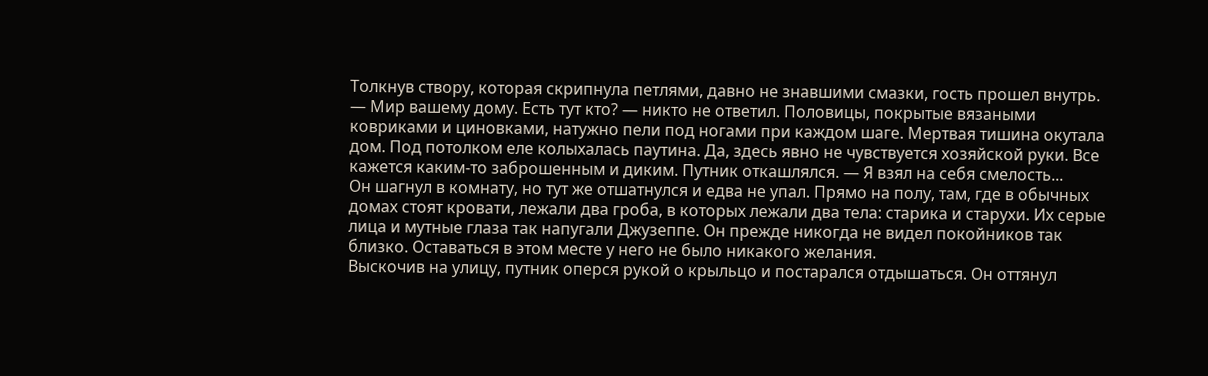Толкнув створу, которая скрипнула петлями, давно не знавшими смазки, гость прошел внутрь.
— Мир вашему дому. Есть тут кто? — никто не ответил. Половицы, покрытые вязаными ковриками и циновками, натужно пели под ногами при каждом шаге. Мертвая тишина окутала дом. Под потолком еле колыхалась паутина. Да, здесь явно не чувствуется хозяйской руки. Все кажется каким-то заброшенным и диким. Путник откашлялся. — Я взял на себя смелость...
Он шагнул в комнату, но тут же отшатнулся и едва не упал. Прямо на полу, там, где в обычных домах стоят кровати, лежали два гроба, в которых лежали два тела: старика и старухи. Их серые лица и мутные глаза так напугали Джузеппе. Он прежде никогда не видел покойников так близко. Оставаться в этом месте у него не было никакого желания.
Выскочив на улицу, путник оперся рукой о крыльцо и постарался отдышаться. Он оттянул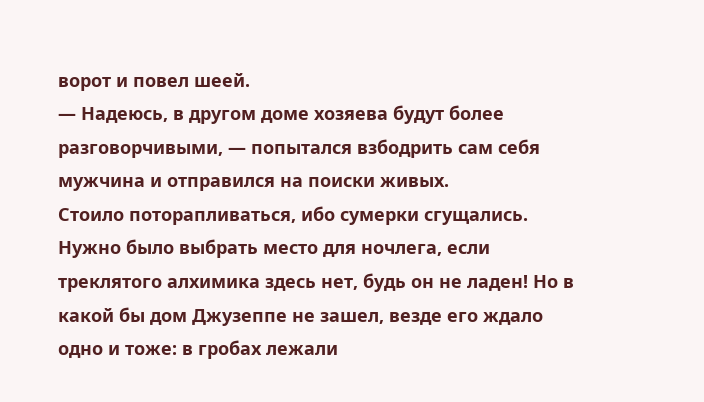ворот и повел шеей.
— Надеюсь, в другом доме хозяева будут более разговорчивыми, — попытался взбодрить сам себя мужчина и отправился на поиски живых.
Стоило поторапливаться, ибо сумерки сгущались. Нужно было выбрать место для ночлега, если треклятого алхимика здесь нет, будь он не ладен! Но в какой бы дом Джузеппе не зашел, везде его ждало одно и тоже: в гробах лежали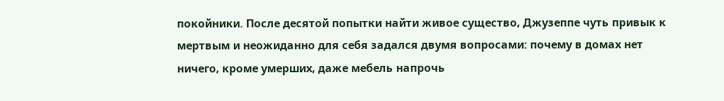покойники. После десятой попытки найти живое существо, Джузеппе чуть привык к мертвым и неожиданно для себя задался двумя вопросами: почему в домах нет ничего, кроме умерших, даже мебель напрочь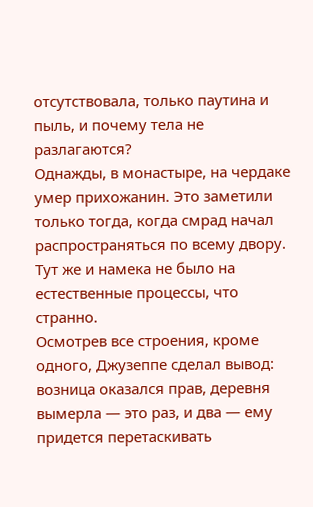отсутствовала, только паутина и пыль, и почему тела не разлагаются?
Однажды, в монастыре, на чердаке умер прихожанин. Это заметили только тогда, когда смрад начал распространяться по всему двору. Тут же и намека не было на естественные процессы, что странно.
Осмотрев все строения, кроме одного, Джузеппе сделал вывод: возница оказался прав, деревня вымерла — это раз, и два — ему придется перетаскивать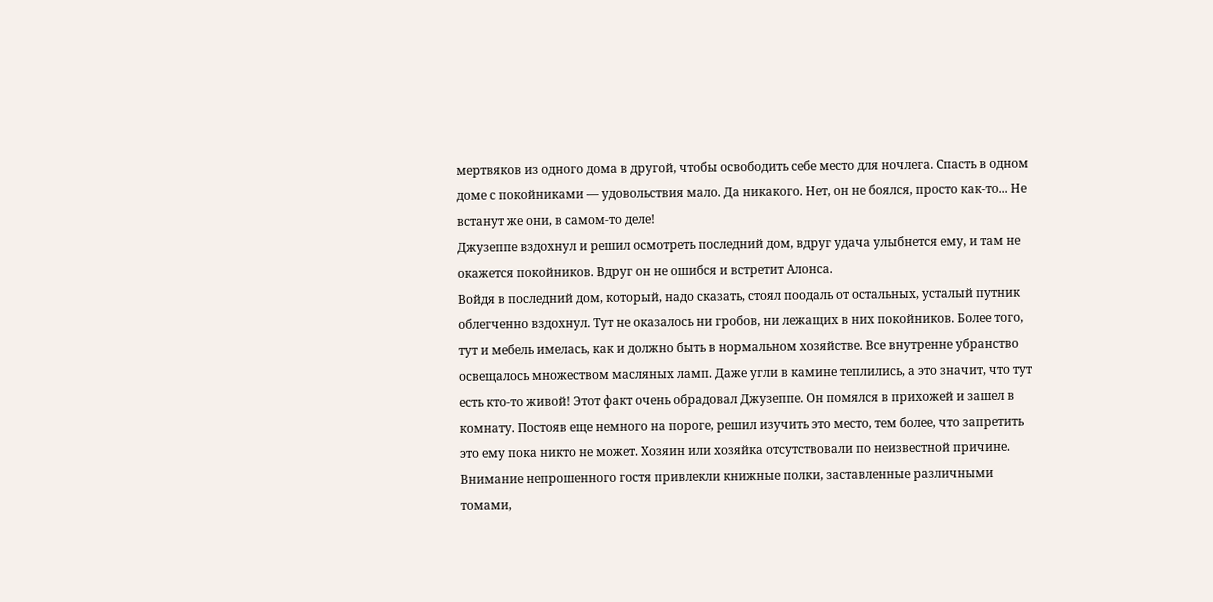мертвяков из одного дома в другой, чтобы освободить себе место для ночлега. Спасть в одном доме с покойниками — удовольствия мало. Да никакого. Нет, он не боялся, просто как-то... Не встанут же они, в самом-то деле!
Джузеппе вздохнул и решил осмотреть последний дом, вдруг удача улыбнется ему, и там не окажется покойников. Вдруг он не ошибся и встретит Алонса.
Войдя в последний дом, который, надо сказать, стоял поодаль от остальных, усталый путник облегченно вздохнул. Тут не оказалось ни гробов, ни лежащих в них покойников. Более того, тут и мебель имелась, как и должно быть в нормальном хозяйстве. Все внутренне убранство освещалось множеством масляных ламп. Даже угли в камине теплились, а это значит, что тут есть кто-то живой! Этот факт очень обрадовал Джузеппе. Он помялся в прихожей и зашел в комнату. Постояв еще немного на пороге, решил изучить это место, тем более, что запретить это ему пока никто не может. Хозяин или хозяйка отсутствовали по неизвестной причине. Внимание непрошенного гостя привлекли книжные полки, заставленные различными томами,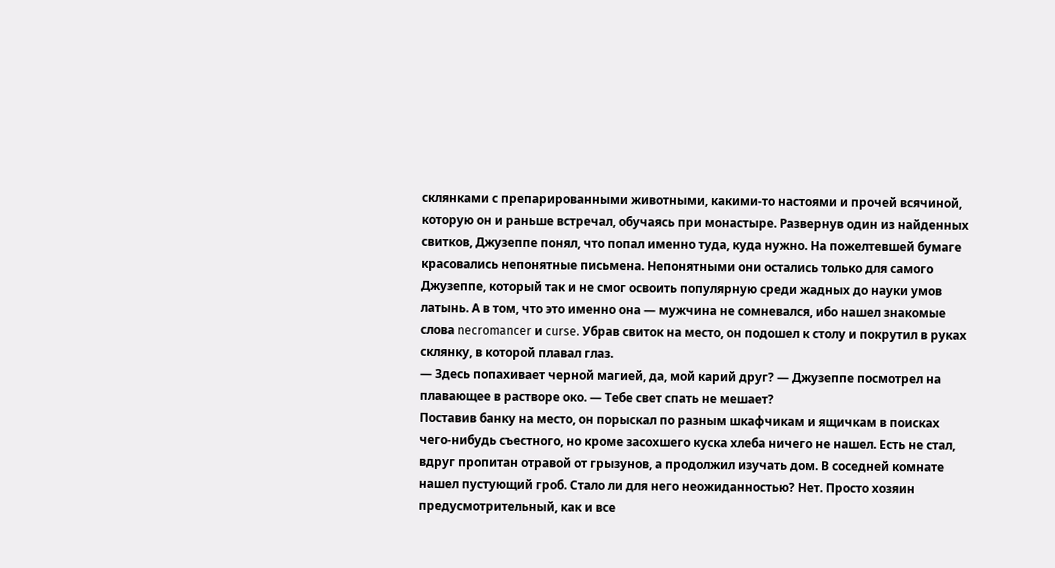склянками с препарированными животными, какими-то настоями и прочей всячиной, которую он и раньше встречал, обучаясь при монастыре. Развернув один из найденных свитков, Джузеппе понял, что попал именно туда, куда нужно. На пожелтевшей бумаге красовались непонятные письмена. Непонятными они остались только для самого Джузеппе, который так и не смог освоить популярную среди жадных до науки умов латынь. А в том, что это именно она — мужчина не сомневался, ибо нашел знакомые слова necromancer и curse. Убрав свиток на место, он подошел к столу и покрутил в руках склянку, в которой плавал глаз.
— Здесь попахивает черной магией, да, мой карий друг? — Джузеппе посмотрел на плавающее в растворе око. — Тебе свет спать не мешает?
Поставив банку на место, он порыскал по разным шкафчикам и ящичкам в поисках чего-нибудь съестного, но кроме засохшего куска хлеба ничего не нашел. Есть не стал, вдруг пропитан отравой от грызунов, а продолжил изучать дом. В соседней комнате нашел пустующий гроб. Стало ли для него неожиданностью? Нет. Просто хозяин предусмотрительный, как и все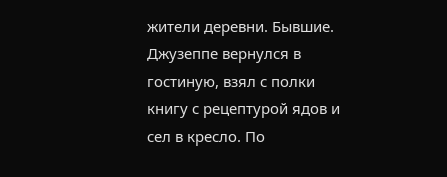жители деревни. Бывшие. Джузеппе вернулся в гостиную, взял с полки книгу с рецептурой ядов и сел в кресло. По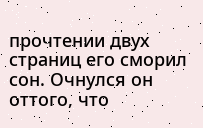прочтении двух страниц его сморил сон. Очнулся он оттого, что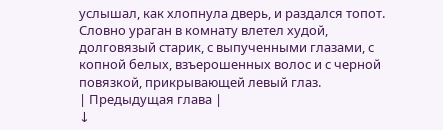услышал, как хлопнула дверь, и раздался топот. Словно ураган в комнату влетел худой, долговязый старик, с выпученными глазами, с копной белых, взъерошенных волос и с черной повязкой, прикрывающей левый глаз.
| Предыдущая глава |
↓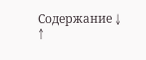Содержание ↓
↑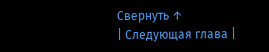Свернуть ↑
| Следующая глава |